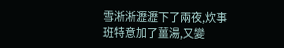雪淅淅瀝瀝下了兩夜,炊事班特意加了薑湯,又變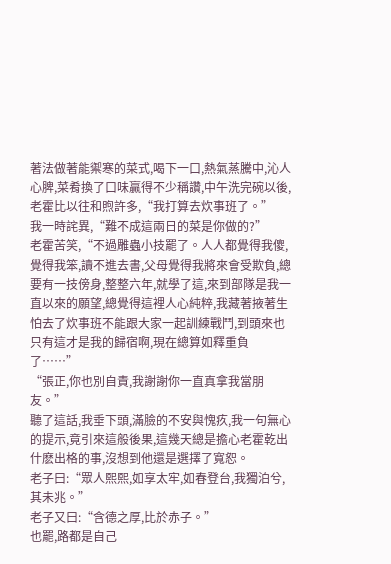著法做著能禦寒的菜式,喝下一口,熱氣蒸騰中,沁人心脾,菜肴換了口味贏得不少稱讚,中午洗完碗以後,老霍比以往和煦許多,“我打算去炊事班了。”
我一時詫異,“難不成這兩日的菜是你做的?”
老霍苦笑,“不過雕蟲小技罷了。人人都覺得我傻,覺得我笨,讀不進去書,父母覺得我將來會受欺負,總要有一技傍身,整整六年,就學了這,來到部隊是我一直以來的願望,總覺得這裡人心純粹,我藏著掖著生怕去了炊事班不能跟大家一起訓練戰鬥,到頭來也只有這才是我的歸宿啊,現在總算如釋重負了……”
“張正,你也別自責,我謝謝你一直真拿我當朋友。”
聽了這話,我垂下頭,滿臉的不安與愧疚,我一句無心的提示,竟引來這般後果,這幾天總是擔心老霍乾出什麽出格的事,沒想到他還是選擇了寬恕。
老子曰:“眾人熙熙,如享太牢,如春登台,我獨泊兮,其未兆。”
老子又曰:“含德之厚,比於赤子。”
也罷,路都是自己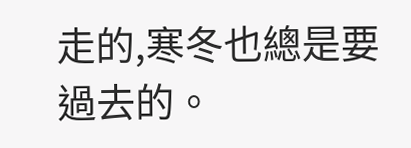走的,寒冬也總是要過去的。